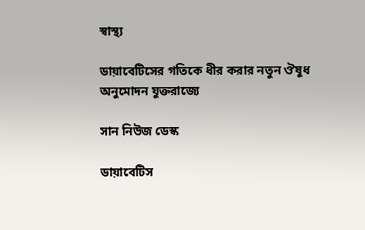স্বাস্থ্য

ডায়াবেটিসের গতিকে ধীর করার নতুন ঔষুধ অনুমোদন যুক্তরাজ্যে

সান নিউজ ডেস্ক

ডায়াবেটিস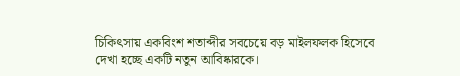চিকিৎসায় একবিংশ শতাব্দীর সবচেয়ে বড় মাইলফলক হিসেবে দেখা হচ্ছে একটি নতুন আবিষ্কারকে।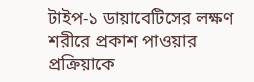টাইপ-১ ডায়াবেটিসের লক্ষণ শরীরে প্রকাশ পাওয়ার প্রক্রিয়াকে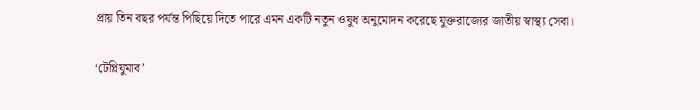প্রায় তিন বছর পর্যন্ত পিছিয়ে দিতে পারে এমন একটি নতুন ওষুধ অনুমোদন করেছে যুক্তরাজ্যের জাতীয় স্বাস্থ্য সেবা।

‘টেপ্লিযুমাব’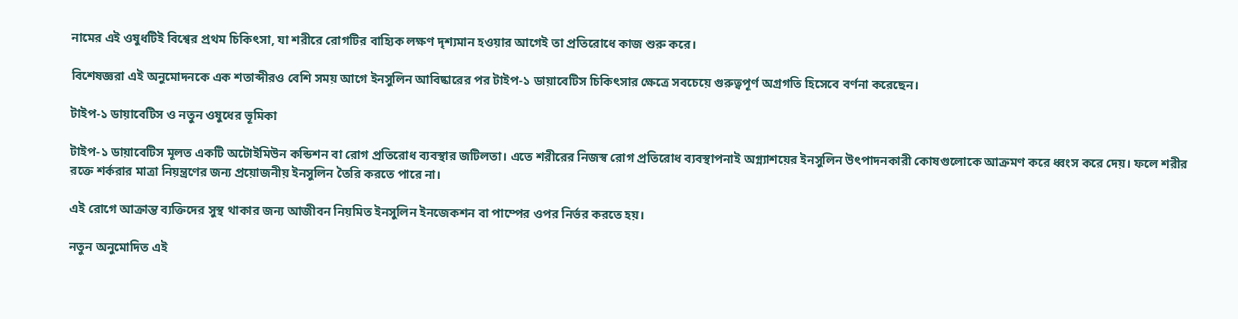নামের এই ওষুধটিই বিশ্বের প্রথম চিকিৎসা, যা শরীরে রোগটির বাহ্যিক লক্ষণ দৃশ্যমান হওয়ার আগেই তা প্রতিরোধে কাজ শুরু করে।

বিশেষজ্ঞরা এই অনুমোদনকে এক শতাব্দীরও বেশি সময় আগে ইনসুলিন আবিষ্কারের পর টাইপ-১ ডায়াবেটিস চিকিৎসার ক্ষেত্রে সবচেয়ে গুরুত্বপূর্ণ অগ্রগতি হিসেবে বর্ণনা করেছেন।

টাইপ-১ ডায়াবেটিস ও নতুন ওষুধের ভূমিকা

টাইপ-১ ডায়াবেটিস মূলত একটি অটোইমিউন কন্ডিশন বা রোগ প্রতিরোধ ব্যবস্থার জটিলতা। এতে শরীরের নিজস্ব রোগ প্রতিরোধ ব্যবস্থাপনাই অগ্ন্যাশয়ের ইনসুলিন উৎপাদনকারী কোষগুলোকে আক্রমণ করে ধ্বংস করে দেয়। ফলে শরীর রক্তে শর্করার মাত্রা নিয়ন্ত্রণের জন্য প্রয়োজনীয় ইনসুলিন তৈরি করতে পারে না।

এই রোগে আক্রান্ত ব্যক্তিদের সুস্থ থাকার জন্য আজীবন নিয়মিত ইনসুলিন ইনজেকশন বা পাম্পের ওপর নির্ভর করতে হয়।

নতুন অনুমোদিত এই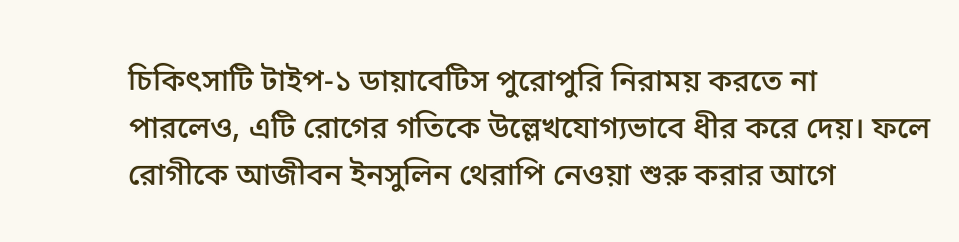চিকিৎসাটি টাইপ-১ ডায়াবেটিস পুরোপুরি নিরাময় করতে না পারলেও, এটি রোগের গতিকে উল্লেখযোগ্যভাবে ধীর করে দেয়। ফলে রোগীকে আজীবন ইনসুলিন থেরাপি নেওয়া শুরু করার আগে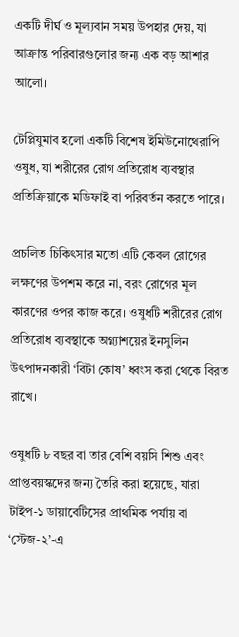একটি দীর্ঘ ও মূল্যবান সময় উপহার দেয়, যা আক্রান্ত পরিবারগুলোর জন্য এক বড় আশার আলো।

টেপ্লিযুমাব হলো একটি বিশেষ ইমিউনোথেরাপি ওষুধ, যা শরীরের রোগ প্রতিরোধ ব্যবস্থার প্রতিক্রিয়াকে মডিফাই বা পরিবর্তন করতে পারে।

প্রচলিত চিকিৎসার মতো এটি কেবল রোগের লক্ষণের উপশম করে না, বরং রোগের মূল কারণের ওপর কাজ করে। ওষুধটি শরীরের রোগ প্রতিরোধ ব্যবস্থাকে অগ্ন্যাশয়ের ইনসুলিন উৎপাদনকারী ‘বিটা কোষ’ ধ্বংস করা থেকে বিরত রাখে।

ওষুধটি ৮ বছর বা তার বেশি বয়সি শিশু এবং প্রাপ্তবয়স্কদের জন্য তৈরি করা হয়েছে, যারা টাইপ-১ ডায়াবেটিসের প্রাথমিক পর্যায় বা ‘স্টেজ-২’-এ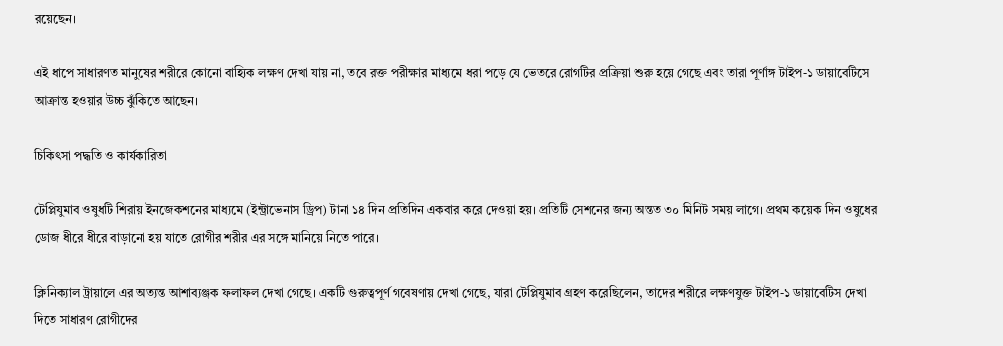রয়েছেন।

এই ধাপে সাধারণত মানুষের শরীরে কোনো বাহ্যিক লক্ষণ দেখা যায় না, তবে রক্ত পরীক্ষার মাধ্যমে ধরা পড়ে যে ভেতরে রোগটির প্রক্রিয়া শুরু হয়ে গেছে এবং তারা পূর্ণাঙ্গ টাইপ-১ ডায়াবেটিসে আক্রান্ত হওয়ার উচ্চ ঝুঁকিতে আছেন।

চিকিৎসা পদ্ধতি ও কার্যকারিতা

টেপ্লিযুমাব ওষুধটি শিরায় ইনজেকশনের মাধ্যমে (ইন্ট্রাভেনাস ড্রিপ) টানা ১৪ দিন প্রতিদিন একবার করে দেওয়া হয়। প্রতিটি সেশনের জন্য অন্তত ৩০ মিনিট সময় লাগে। প্রথম কয়েক দিন ওষুধের ডোজ ধীরে ধীরে বাড়ানো হয় যাতে রোগীর শরীর এর সঙ্গে মানিয়ে নিতে পারে।

ক্লিনিক্যাল ট্রায়ালে এর অত্যন্ত আশাব্যঞ্জক ফলাফল দেখা গেছে। একটি গুরুত্বপূর্ণ গবেষণায় দেখা গেছে, যারা টেপ্লিযুমাব গ্রহণ করেছিলেন, তাদের শরীরে লক্ষণযুক্ত টাইপ-১ ডায়াবেটিস দেখা দিতে সাধারণ রোগীদের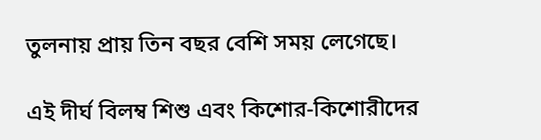তুলনায় প্রায় তিন বছর বেশি সময় লেগেছে।

এই দীর্ঘ বিলম্ব শিশু এবং কিশোর-কিশোরীদের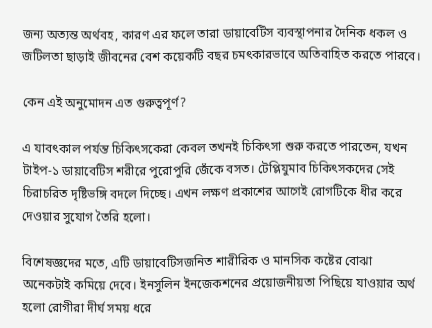জন্য অত্যন্ত অর্থবহ, কারণ এর ফলে তারা ডায়াবেটিস ব্যবস্থাপনার দৈনিক ধকল ও জটিলতা ছাড়াই জীবনের বেশ কয়েকটি বছর চমৎকারভাবে অতিবাহিত করতে পারবে।

কেন এই অনুমোদন এত গুরুত্বপূর্ণ?

এ যাবৎকাল পর্যন্ত চিকিৎসকেরা কেবল তখনই চিকিৎসা শুরু করতে পারতেন, যখন টাইপ-১ ডায়াবেটিস শরীরে পুরোপুরি জেঁকে বসত। টেপ্লিযুমাব চিকিৎসকদের সেই চিরাচরিত দৃষ্টিভঙ্গি বদলে দিচ্ছে। এখন লক্ষণ প্রকাশের আগেই রোগটিকে ধীর করে দেওয়ার সুযোগ তৈরি হলো।

বিশেষজ্ঞদের মতে, এটি ডায়াবেটিসজনিত শারীরিক ও মানসিক কষ্টের বোঝা অনেকটাই কমিয়ে দেবে। ইনসুলিন ইনজেকশনের প্রয়োজনীয়তা পিছিয়ে যাওয়ার অর্থ হলো রোগীরা দীর্ঘ সময় ধরে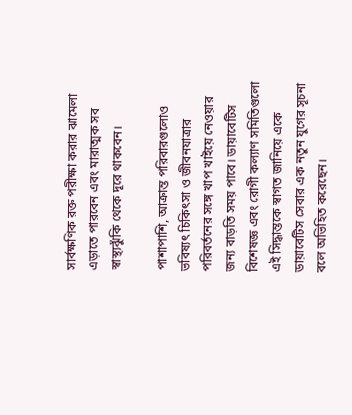সার্বক্ষণিক রক্ত পরীক্ষা করার ঝামেলা এড়াতে পারবেন এবং মারাত্মক সব স্বাস্থ্যঝুঁকি থেকে দূরে থাকবেন।

পাশাপাশি, আক্রান্ত পরিবারগুলোও ভবিষ্যৎ চিকিৎসা ও জীবনযাত্রার পরিবর্তনের সঙ্গে খাপ খাইয়ে নেওয়ার জন্য বাড়তি সময় পাবে। ডায়াবেটিস বিশেষজ্ঞ এবং রোগী কল্যাণ সমিতিগুলো এই সিদ্ধান্তকে স্বাগত জানিয়ে একে ডায়াবেটিস সেবার এক নতুন যুগের সূচনা বলে অভিহিত করেছেন।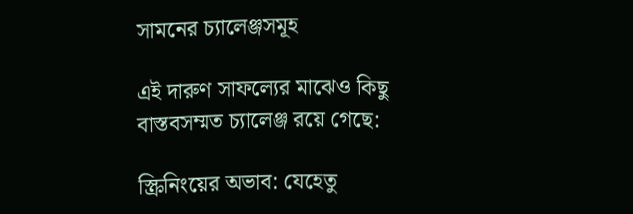সামনের চ্যালেঞ্জসমূহ

এই দারুণ সাফল্যের মাঝেও কিছু বাস্তবসম্মত চ্যালেঞ্জ রয়ে গেছে:

স্ক্রিনিংয়ের অভাব: যেহেতু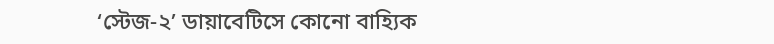‘স্টেজ-২’ ডায়াবেটিসে কোনো বাহ্যিক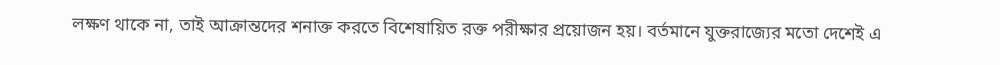লক্ষণ থাকে না, তাই আক্রান্তদের শনাক্ত করতে বিশেষায়িত রক্ত পরীক্ষার প্রয়োজন হয়। বর্তমানে যুক্তরাজ্যের মতো দেশেই এ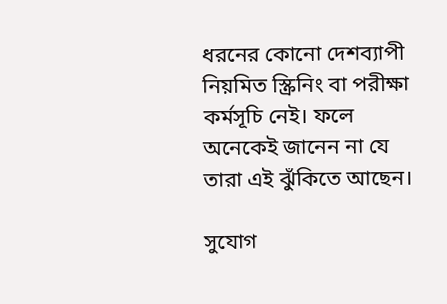ধরনের কোনো দেশব্যাপী নিয়মিত স্ক্রিনিং বা পরীক্ষা কর্মসূচি নেই। ফলে অনেকেই জানেন না যে তারা এই ঝুঁকিতে আছেন।

সুযোগ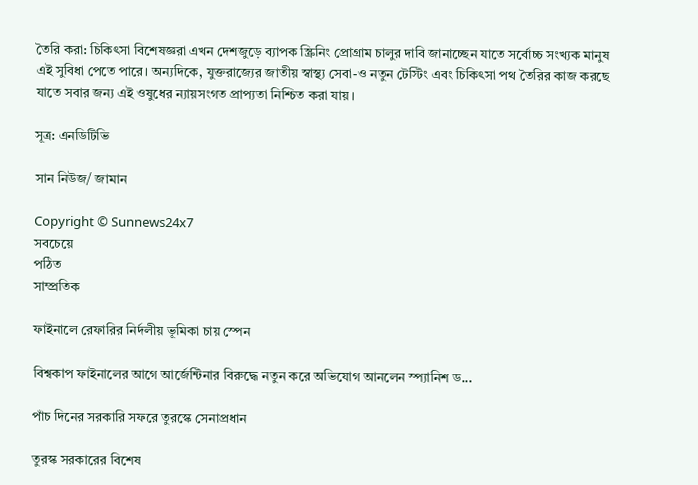তৈরি করা: চিকিৎসা বিশেষজ্ঞরা এখন দেশজুড়ে ব্যাপক স্ক্রিনিং প্রোগ্রাম চালুর দাবি জানাচ্ছেন যাতে সর্বোচ্চ সংখ্যক মানুষ এই সুবিধা পেতে পারে। অন্যদিকে, যুক্তরাজ্যের জাতীয় স্বাস্থ্য সেবা-ও নতুন টেস্টিং এবং চিকিৎসা পথ তৈরির কাজ করছে যাতে সবার জন্য এই ওষুধের ন্যায়সংগত প্রাপ্যতা নিশ্চিত করা যায়।

সূত্র: এনডিটিভি

সান নিউজ/ জামান

Copyright © Sunnews24x7
সবচেয়ে
পঠিত
সাম্প্রতিক

ফাইনালে রেফারির নির্দলীয় ভূমিকা চায় স্পেন

বিশ্বকাপ ফাইনালের আগে আর্জেন্টিনার বিরুদ্ধে নতুন করে অভিযোগ আনলেন স্প্যানিশ ড...

পাঁচ দিনের সরকারি সফরে তুরস্কে সেনাপ্রধান

তুরস্ক সরকারের বিশেষ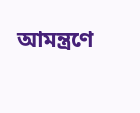আমন্ত্রণে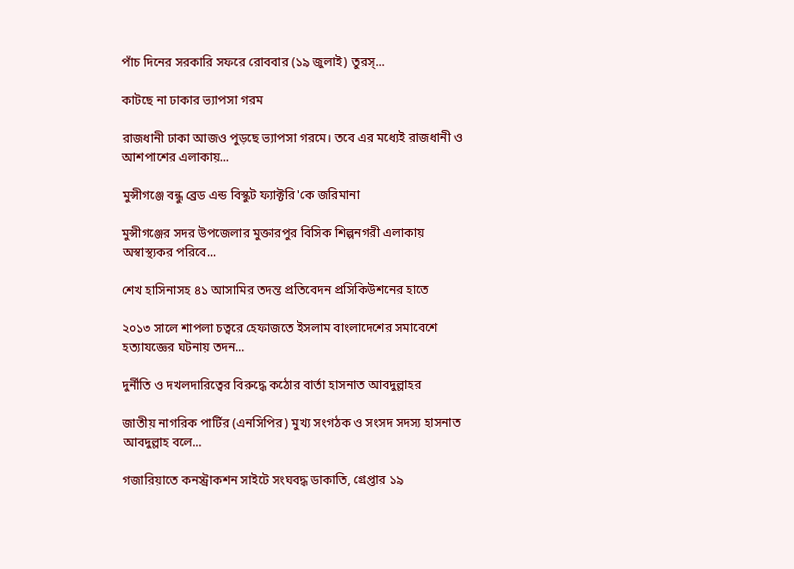পাঁচ দিনের সরকারি সফরে রোববার (১৯ জুলাই) তুরস্...

কাটছে না ঢাকার ভ্যাপসা গরম

রাজধানী ঢাকা আজও পুড়ছে ভ্যাপসা গরমে। তবে এর মধ্যেই রাজধানী ও আশপাশের এলাকায়...

মুন্সীগঞ্জে বন্ধু ব্রেড এন্ড বিস্কুট ফ্যাক্টরি'কে জরিমানা

মুন্সীগঞ্জের সদর উপজেলার মুক্তারপুর বিসিক শিল্পনগরী এলাকায় অস্বাস্থ্যকর পরিবে...

শেখ হাসিনাসহ ৪১ আসামির তদন্ত প্রতিবেদন প্রসিকিউশনের হাতে

২০১৩ সালে শাপলা চত্বরে হেফাজতে ইসলাম বাংলাদেশের সমাবেশে হত্যাযজ্ঞের ঘটনায় তদন...

দুর্নীতি ও দখলদারিত্বের বিরুদ্ধে কঠোর বার্তা হাসনাত আবদুল্লাহর

জাতীয় নাগরিক পার্টির (এনসিপির) মুখ্য সংগঠক ও সংসদ সদস্য হাসনাত আবদুল্লাহ বলে...

গজারিয়াতে কনস্ট্রাকশন সাইটে সংঘবদ্ধ ডাকাতি, গ্রেপ্তার ১৯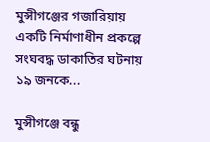মুন্সীগঞ্জের গজারিয়ায় একটি নির্মাণাধীন প্রকল্পে সংঘবদ্ধ ডাকাতির ঘটনায় ১৯ জনকে...

মুন্সীগঞ্জে বন্ধু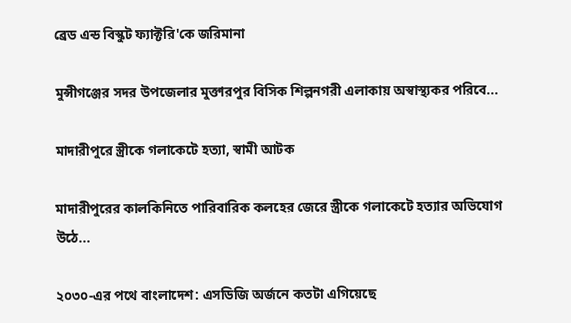ব্রেড এন্ড বিস্কুট ফ্যাক্টরি'কে জরিমানা

মুন্সীগঞ্জের সদর উপজেলার মুক্তারপুর বিসিক শিল্পনগরী এলাকায় অস্বাস্থ্যকর পরিবে...

মাদারীপুরে স্ত্রীকে গলাকেটে হত্যা, স্বামী আটক

মাদারীপুরের কালকিনিতে পারিবারিক কলহের জেরে স্ত্রীকে গলাকেটে হত্যার অভিযোগ উঠে...

২০৩০-এর পথে বাংলাদেশ: এসডিজি অর্জনে কতটা এগিয়েছে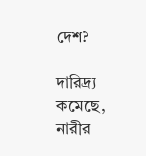দেশ?

দারিদ্র্য কমেছে, নারীর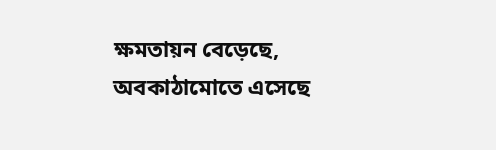ক্ষমতায়ন বেড়েছে, অবকাঠামোতে এসেছে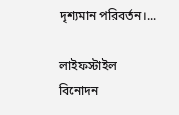দৃশ্যমান পরিবর্তন।...

লাইফস্টাইল
বিনোদন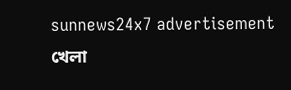sunnews24x7 advertisement
খেলা